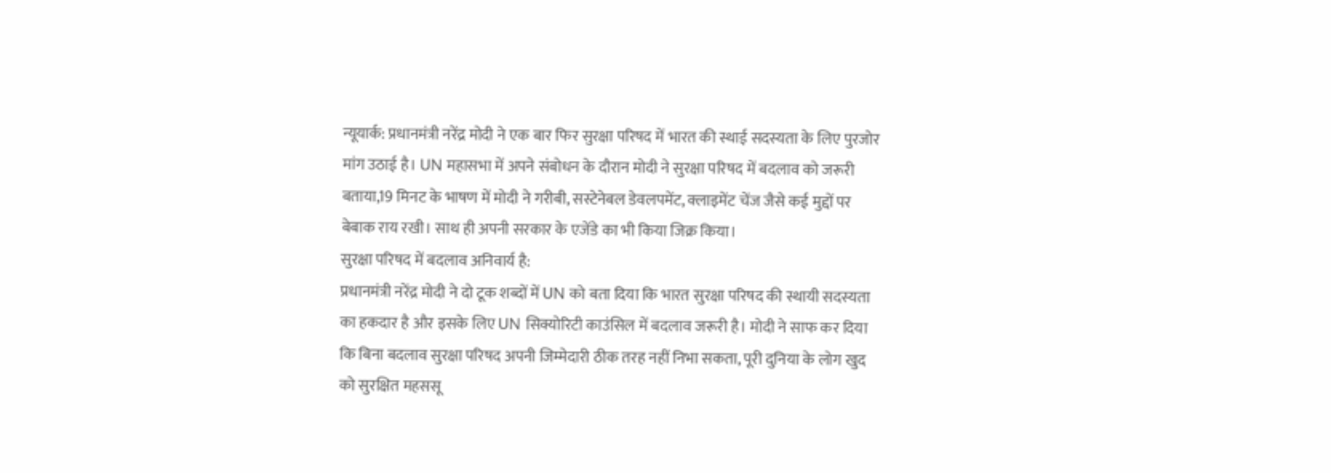न्यूयार्क: प्रधानमंत्री नरेंद्र मोदी ने एक बार फिर सुरक्षा परिषद में भारत की स्थाई सदस्यता के लिए पुरजोर मांग उठाई है। UN महासभा में अपने संबोधन के दौरान मोदी ने सुरक्षा परिषद में बदलाव को जरूरी बताया,19 मिनट के भाषण में मोदी ने गरीबी, सस्टेनेबल डेवलपमेंट, क्लाइमेंट चेंज जैसे कई मुद्दों पर बेबाक राय रखी। साथ ही अपनी सरकार के एजेंडे का भी किया जिक्र किया।
सुरक्षा परिषद में बदलाव अनिवार्य है:
प्रधानमंत्री नरेंद्र मोदी ने दो टूक शब्दों में UN को बता दिया कि भारत सुरक्षा परिषद की स्थायी सदस्यता का हकदार है और इसके लिए UN सिक्योरिटी काउंसिल में बदलाव जरूरी है। मोदी ने साफ कर दिया कि बिना बदलाव सुरक्षा परिषद अपनी जिम्मेदारी ठीक तरह नहीं निभा सकता, पूरी दुनिया के लोग खुद को सुरक्षित महससू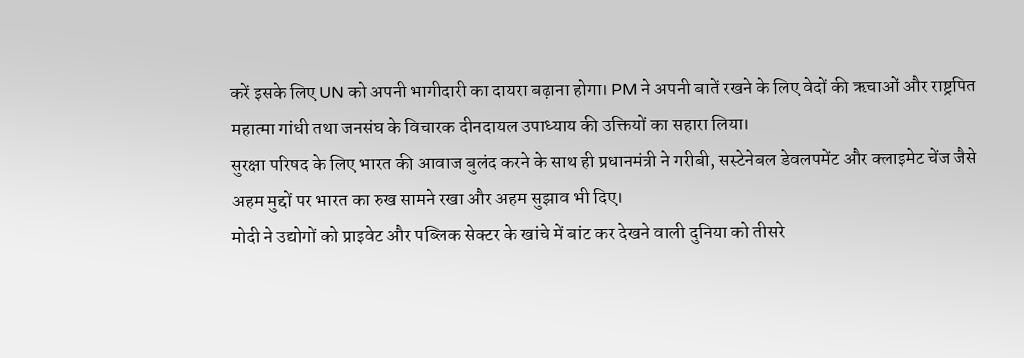करें इसके लिए UN को अपनी भागीदारी का दायरा बढ़ाना होगा। PM ने अपनी बातें रखने के लिए वेदों की ऋचाओं और राष्ट्रपित महात्मा गांधी तथा जनसंघ के विचारक दीनदायल उपाध्याय की उक्तियों का सहारा लिया।
सुरक्षा परिषद के लिए भारत की आवाज बुलंद करने के साथ ही प्रधानमंत्री ने गरीबी, सस्टेनेबल डेवलपमेंट और क्लाइमेट चेंज जैसे अहम मुद्दों पर भारत का रुख सामने रखा और अहम सुझाव भी दिए।
मोदी ने उद्योगों को प्राइवेट और पब्लिक सेक्टर के खांचे में बांट कर देखने वाली दुनिया को तीसरे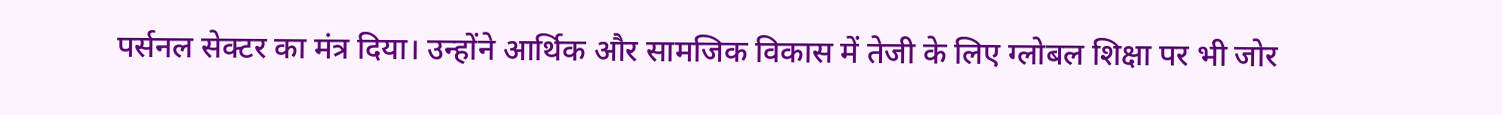पर्सनल सेक्टर का मंत्र दिया। उन्होंने आर्थिक और सामजिक विकास में तेजी के लिए ग्लोबल शिक्षा पर भी जोर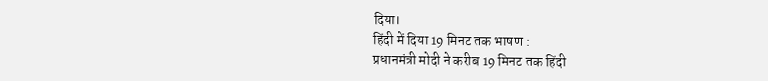दिया।
हिंदी में दिया 19 मिनट तक भाषण :
प्रधानमंत्री मोदी ने करीब 19 मिनट तक हिंदी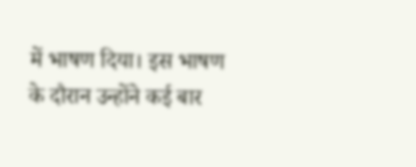में भाषण दिया। इस भाषण के दौरान उन्होंने कई बार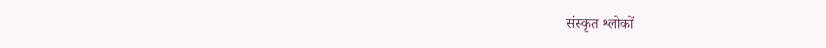संस्कृत श्लोकों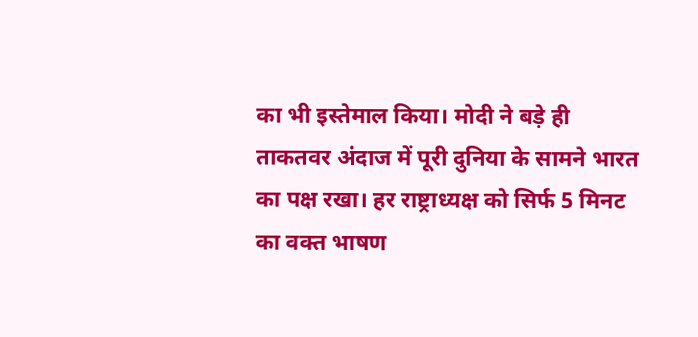का भी इस्तेमाल किया। मोदी ने बड़े ही ताकतवर अंदाज में पूरी दुनिया के सामने भारत का पक्ष रखा। हर राष्ट्राध्यक्ष को सिर्फ 5 मिनट का वक्त भाषण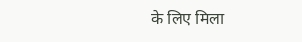के लिए मिला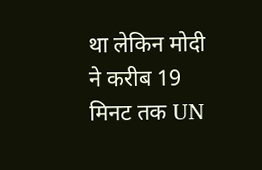था लेकिन मोदी ने करीब 19 मिनट तक UN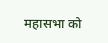महासभा को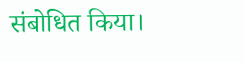संबोधित किया।